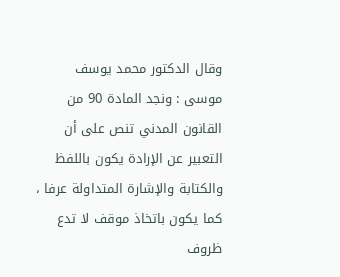وقال الدكتور محمد يوسف موسى : ونجد المادة 90 من القانون المدني تنص على أن التعبير عن الإرادة يكون باللفظ والكتابة والإشارة المتداولة عرفا ، كما يكون باتخاذ موقف لا تدع ظروف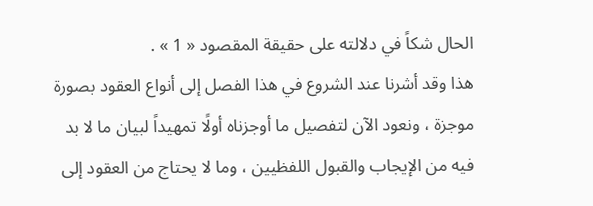الحال شكاً في دلالته على حقيقة المقصود « 1 » .
هذا وقد أشرنا عند الشروع في هذا الفصل إلى أنواع العقود بصورة موجزة ، ونعود الآن لتفصيل ما أوجزناه أولًا تمهيداً لبيان ما لا بد فيه من الإيجاب والقبول اللفظيين ، وما لا يحتاج من العقود إلى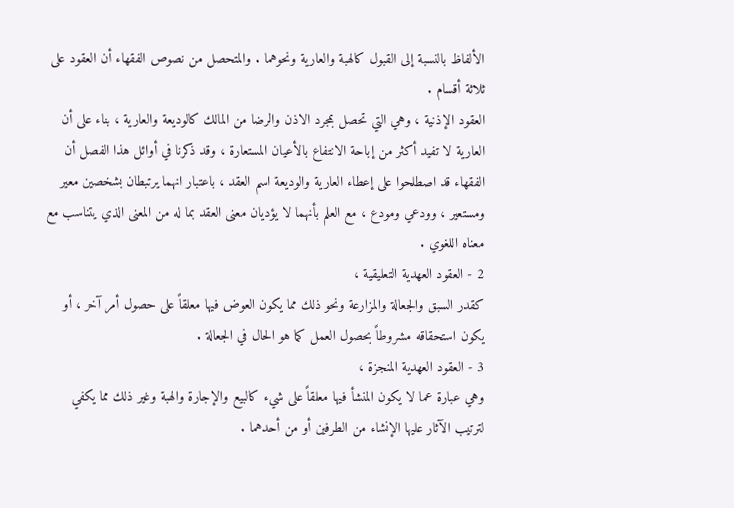الألفاظ بالنسبة إلى القبول كالهبة والعارية ونحوهما . والمتحصل من نصوص الفقهاء أن العقود على ثلاثة أقسام .
العقود الإذنية ، وهي التي تحصل بمجرد الاذن والرضا من المالك كالوديعة والعارية ، بناء على أن العارية لا تفيد أكثر من إباحة الانتفاع بالأعيان المستعارة ، وقد ذكرنا في أوائل هذا الفصل أن الفقهاء قد اصطلحوا على إعطاء العارية والوديعة اسم العقد ، باعتبار انهما يرتبطان بشخصين معير ومستعير ، وودعي ومودع ، مع العلم بأنهما لا يؤديان معنى العقد بما له من المعنى الذي يتناسب مع معناه اللغوي .
2 - العقود العهدية التعليقية ،
كقدر السبق والجعالة والمزارعة ونحو ذلك مما يكون العوض فيها معلقاً على حصول أمر آخر ، أو يكون استحقاقه مشروطاً بحصول العمل كما هو الحال في الجعالة .
3 - العقود العهدية المنجزة ،
وهي عبارة عما لا يكون المنشأ فيها معلقاً على شيء كالبيع والإجارة والهبة وغير ذلك مما يكفي لترتيب الآثار عليها الإنشاء من الطرفين أو من أحدهما .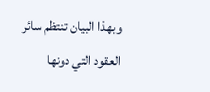وبهذا البيان تنتظم سائر العقود التي دونها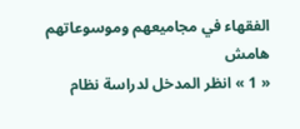الفقهاء في مجاميعهم وموسوعاتهم
هامش
« 1 » انظر المدخل لدراسة نظام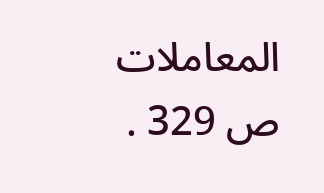المعاملات ص 329 .